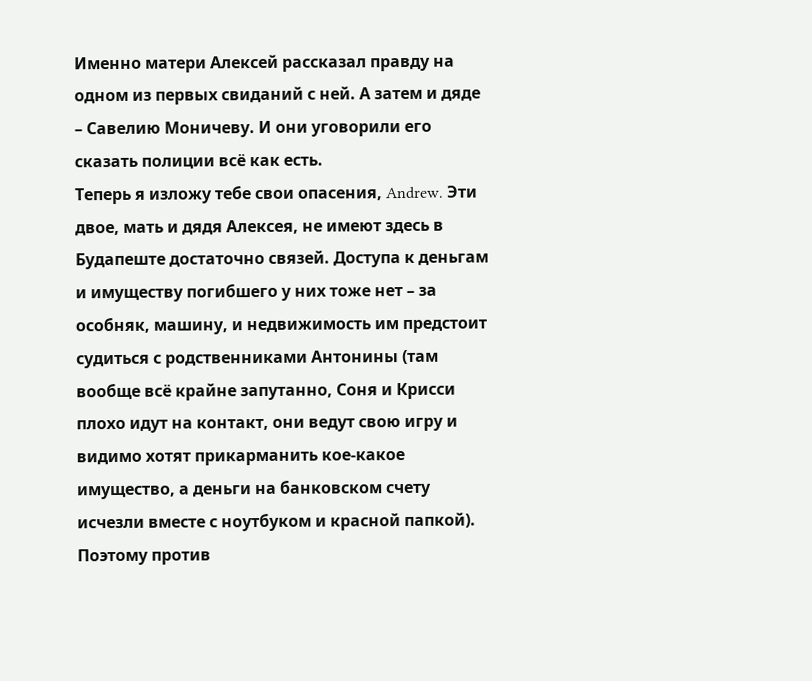Именно матери Алексей рассказал правду на одном из первых свиданий с ней. А затем и дяде – Савелию Моничеву. И они уговорили его сказать полиции всё как есть.
Теперь я изложу тебе свои опасения, Andrew. Эти двое, мать и дядя Алексея, не имеют здесь в Будапеште достаточно связей. Доступа к деньгам и имуществу погибшего у них тоже нет – за особняк, машину, и недвижимость им предстоит судиться с родственниками Антонины (там вообще всё крайне запутанно, Соня и Крисси плохо идут на контакт, они ведут свою игру и видимо хотят прикарманить кое-какое имущество, а деньги на банковском счету исчезли вместе с ноутбуком и красной папкой). Поэтому против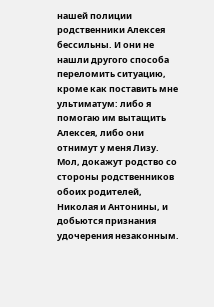нашей полиции родственники Алексея бессильны. И они не нашли другого способа переломить ситуацию, кроме как поставить мне ультиматум: либо я помогаю им вытащить Алексея, либо они отнимут у меня Лизу. Мол, докажут родство со стороны родственников обоих родителей, Николая и Антонины, и добьются признания удочерения незаконным.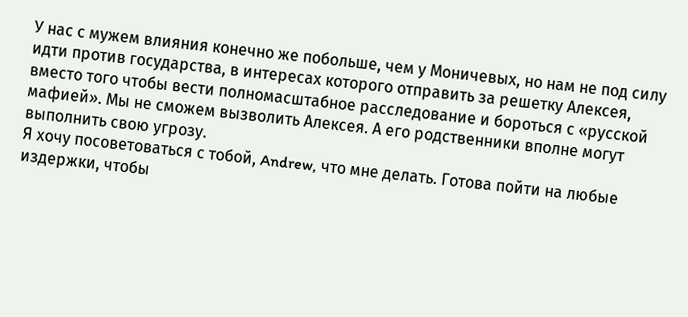У нас с мужем влияния конечно же побольше, чем у Моничевых, но нам не под силу идти против государства, в интересах которого отправить за решетку Алексея, вместо того чтобы вести полномасштабное расследование и бороться с «русской мафией». Мы не сможем вызволить Алексея. А его родственники вполне могут выполнить свою угрозу.
Я хочу посоветоваться с тобой, Andrew, что мне делать. Готова пойти на любые издержки, чтобы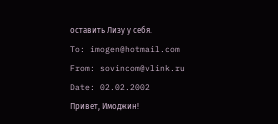оставить Лизу у себя.
To: imogen@hotmail.com
From: sovincom@vlink.ru
Date: 02.02.2002
Привет, Имоджин!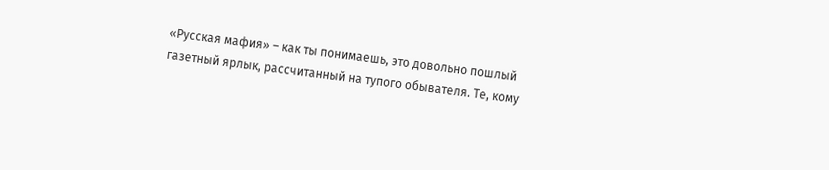«Русская мафия» – как ты понимаешь, это довольно пошлый газетный ярлык, рассчитанный на тупого обывателя. Те, кому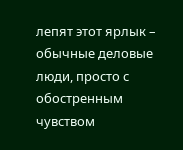лепят этот ярлык – обычные деловые люди, просто с обостренным чувством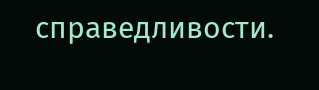справедливости.